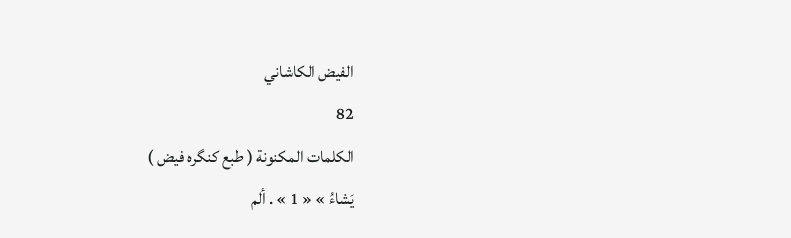الفيض الكاشاني
82
الكلمات المكنونة ( طبع كنگره فيض )
يَشاءُ » « 1 » . ألم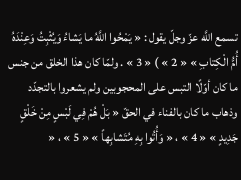تسمع اللَّه عزّ وجلّ يقول : « يَمْحُوا اللَّهُ ما يَشاءُ وَيُثْبِتُ وَعِنْدَهُ أُمُّ الْكِتابِ » « 2 » ) « 3 » . ولمّا كان هذا الخلق من جنس ما كان أوّلًا التبس على المحجوبين ولم يشعروا بالتجدّد وذهاب ما كان بالفناء في الحقّ « بَلْ هُمْ فِي لَبْسٍ مِنْ خَلْقٍ جَدِيدٍ » « 4 » ، « وَأُتُوا بِهِ مُتَشابِهاً » « 5 » ، «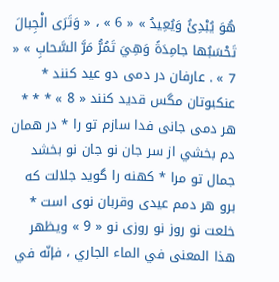هُوَ يُبْدِئُ وَيُعِيدُ » « 6 » ، « وَتَرَى الْجِبالَ تَحْسَبُها جامِدَةً وَهِيَ تَمُرُّ مَرَّ السَّحابِ » « 7 » . عارفان در دمى دو عيد كنند * عنكبوتان مگس قديد كنند « 8 » * * * هر دمى جانى فدا سازم تو را * در همان دم بخشي از سر جان نو جان نو بخشد جمال تو مرا * كهنه را گويد جلالت كه برو هر دمم عيدى وقربان نوى است * خلعت نو روز نو روزى نو « 9 » ويظهر هذا المعنى في الماء الجاري ، فإنّه في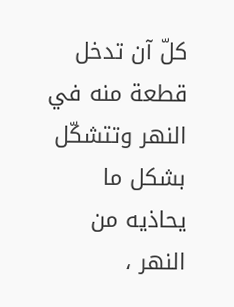كلّ آن تدخل قطعة منه في النهر وتتشكّل بشكل ما يحاذيه من النهر ،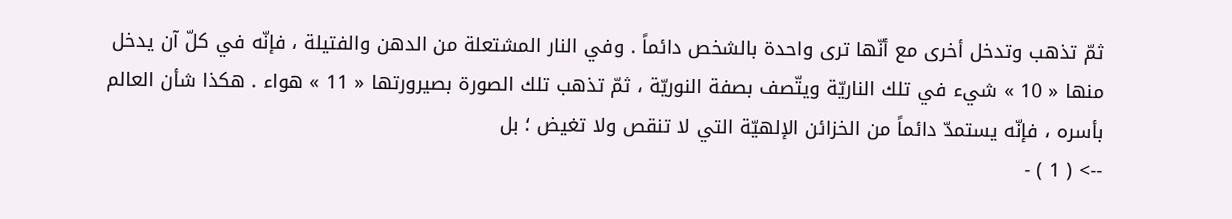ثمّ تذهب وتدخل أخرى مع أنّها ترى واحدة بالشخص دائماً . وفي النار المشتعلة من الدهن والفتيلة ، فإنّه في كلّ آن يدخل منها « 10 » شيء في تلك الناريّة ويتّصف بصفة النوريّة ، ثمّ تذهب تلك الصورة بصيرورتها « 11 » هواء . هكذا شأن العالم بأسره ، فإنّه يستمدّ دائماً من الخزائن الإلهيّة التي لا تنقص ولا تغيض ؛ بل
--> ( 1 ) -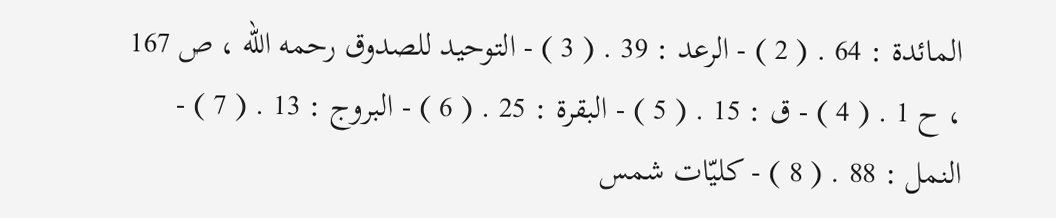المائدة : 64 . ( 2 ) - الرعد : 39 . ( 3 ) - التوحيد للصدوق رحمه الله ، ص 167 ، ح 1 . ( 4 ) - ق : 15 . ( 5 ) - البقرة : 25 . ( 6 ) - البروج : 13 . ( 7 ) - النمل : 88 . ( 8 ) - كليّات شمس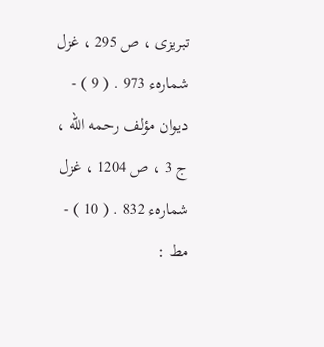تبريزى ، ص 295 ، غزل شمارهء 973 . ( 9 ) - ديوان مؤلف رحمه الله ، ج 3 ، ص 1204 ، غزل شمارهء 832 . ( 10 ) - مط :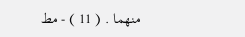منهما . ( 11 ) - مط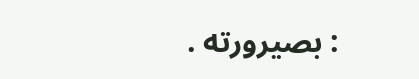: بصيرورته .